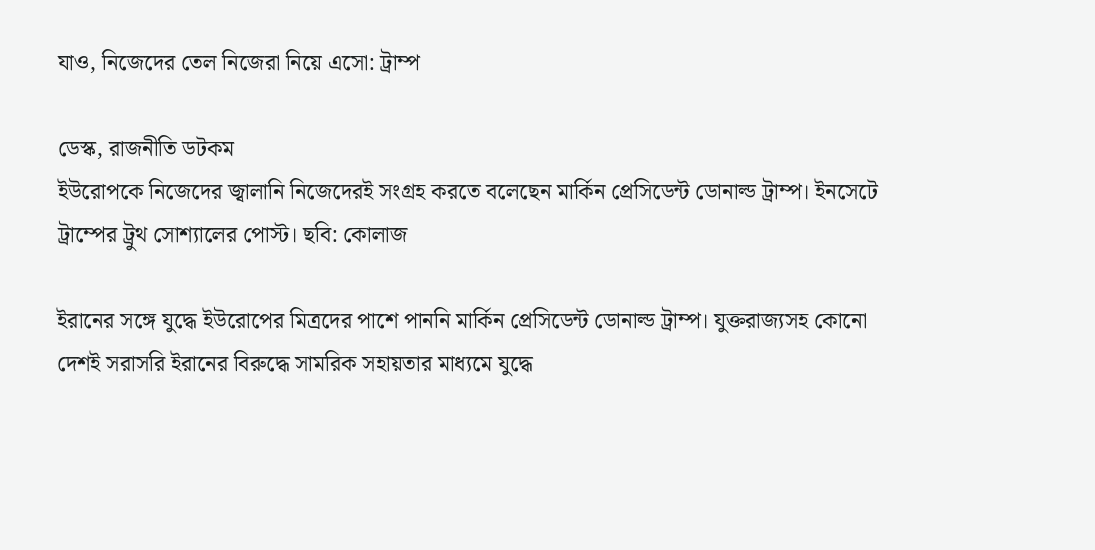যাও, নিজেদের তেল নিজেরা নিয়ে এসো: ট্রাম্প

ডেস্ক, রাজনীতি ডটকম
ইউরোপকে নিজেদের জ্বালানি নিজেদেরই সংগ্রহ করতে বলেছেন মার্কিন প্রেসিডেন্ট ডোনাল্ড ট্রাম্প। ইনসেটে ট্রাম্পের ট্রুথ সোশ্যালের পোস্ট। ছবি: কোলাজ

ইরানের সঙ্গে যুদ্ধে ইউরোপের মিত্রদের পাশে পাননি মার্কিন প্রেসিডেন্ট ডোনাল্ড ট্রাম্প। যুক্তরাজ্যসহ কোনো দেশই সরাসরি ইরানের বিরুদ্ধে সামরিক সহায়তার মাধ্যমে যুদ্ধে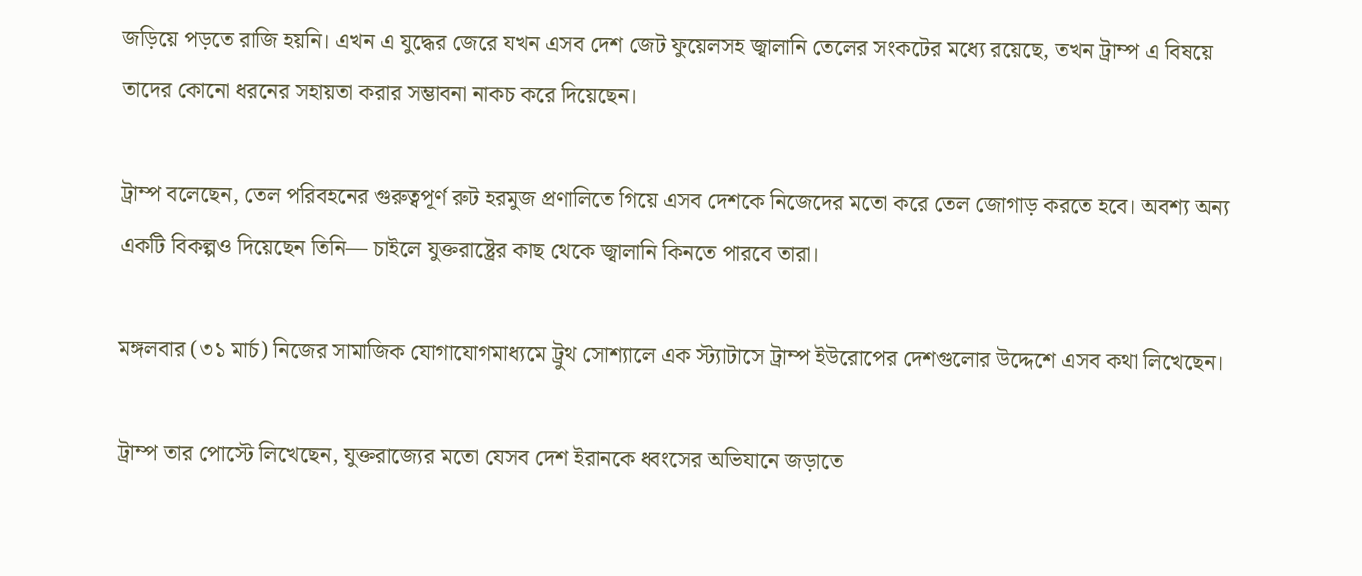জড়িয়ে পড়তে রাজি হয়নি। এখন এ যুদ্ধের জেরে যখন এসব দেশ জেট ফুয়েলসহ জ্বালানি তেলের সংকটের মধ্যে রয়েছে, তখন ট্রাম্প এ বিষয়ে তাদের কোনো ধরনের সহায়তা করার সম্ভাবনা নাকচ করে দিয়েছেন।

ট্রাম্প বলেছেন, তেল পরিবহনের গুরুত্বপূর্ণ রুট হরমুজ প্রণালিতে গিয়ে এসব দেশকে নিজেদের মতো করে তেল জোগাড় করতে হবে। অবশ্য অন্য একটি বিকল্পও দিয়েছেন তিনি— চাইলে যুক্তরাষ্ট্রের কাছ থেকে জ্বালানি কিনতে পারবে তারা।

মঙ্গলবার (৩১ মার্চ) নিজের সামাজিক যোগাযোগমাধ্যমে ট্রুথ সোশ্যালে এক স্ট্যাটাসে ট্রাম্প ইউরোপের দেশগুলোর উদ্দেশে এসব কথা লিখেছেন।

ট্রাম্প তার পোস্টে লিখেছেন, যুক্তরাজ্যের মতো যেসব দেশ ইরানকে ধ্বংসের অভিযানে জড়াতে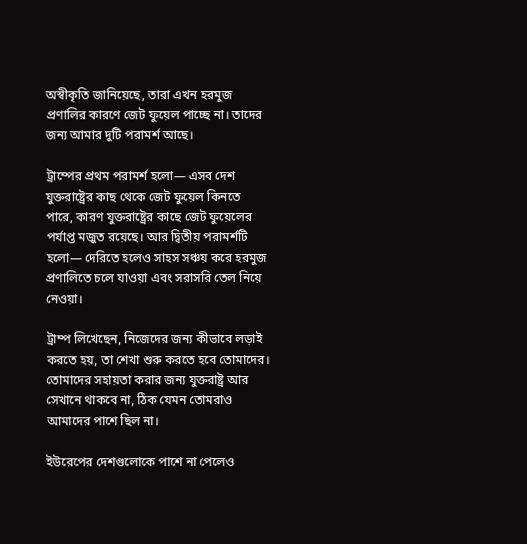অস্বীকৃতি জানিয়েছে, তারা এখন হরমুজ প্রণালির কারণে জেট ফুয়েল পাচ্ছে না। তাদের জন্য আমার দুটি পরামর্শ আছে।

ট্রাম্পের প্রথম পরামর্শ হলো— এসব দেশ যুক্তরাষ্ট্রের কাছ থেকে জেট ফুয়েল কিনতে পারে, কারণ যুক্তরাষ্ট্রের কাছে জেট ফুয়েলের পর্যাপ্ত মজুত রয়েছে। আর দ্বিতীয় পরামর্শটি হলো— দেরিতে হলেও সাহস সঞ্চয় করে হরমুজ প্রণালিতে চলে যাওয়া এবং সরাসরি তেল নিয়ে নেওয়া।

ট্রাম্প লিখেছেন, নিজেদের জন্য কীভাবে লড়াই করতে হয়, তা শেখা শুরু করতে হবে তোমাদের। তোমাদের সহায়তা করার জন্য যুক্তরাষ্ট্র আর সেখানে থাকবে না, ঠিক যেমন তোমরাও আমাদের পাশে ছিল না।

ইউরেপের দেশগুলোকে পাশে না পেলেও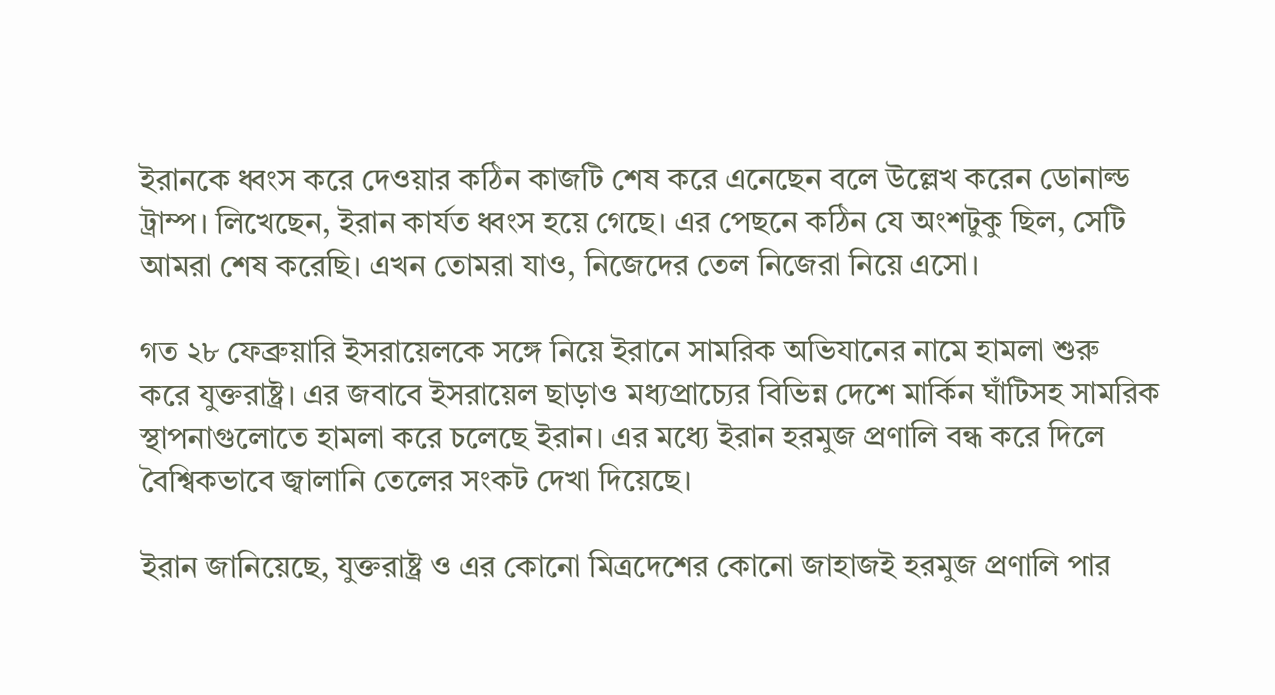ইরানকে ধ্বংস করে দেওয়ার কঠিন কাজটি শেষ করে এনেছেন বলে উল্লেখ করেন ডোনাল্ড ট্রাম্প। লিখেছেন, ইরান কার্যত ধ্বংস হয়ে গেছে। এর পেছনে কঠিন যে অংশটুকু ছিল, সেটি আমরা শেষ করেছি। এখন তোমরা যাও, নিজেদের তেল নিজেরা নিয়ে এসো।

গত ২৮ ফেব্রুয়ারি ইসরায়েলকে সঙ্গে নিয়ে ইরানে সামরিক অভিযানের নামে হামলা শুরু করে ‍যুক্তরাষ্ট্র। এর জবাবে ইসরায়েল ছাড়াও মধ্যপ্রাচ্যের বিভিন্ন দেশে মার্কিন ঘাঁটিসহ সামরিক স্থাপনাগুলোতে হামলা করে চলেছে ইরান। এর মধ্যে ইরান হরমুজ প্রণালি বন্ধ করে দিলে বৈশ্বিকভাবে জ্বালানি তেলের সংকট দেখা দিয়েছে।

ইরান জানিয়েছে, যুক্তরাষ্ট্র ও এর কোনো মিত্রদেশের কোনো জাহাজই হরমুজ প্রণালি পার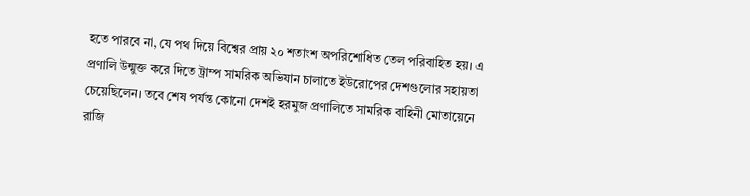হতে পারবে না, যে পথ দিয়ে বিশ্বের প্রায় ২০ শতাংশ অপরিশোধিত তেল পরিবাহিত হয়। এ প্রণালি উন্মুক্ত করে দিতে ট্রাম্প সামরিক অভিযান চালাতে ইউরোপের দেশগুলোর সহায়তা চেয়েছিলেন। তবে শেষ পর্যন্ত কোনো দেশই হরমুজ প্রণালিতে সামরিক বাহিনী মোতায়েনে রাজি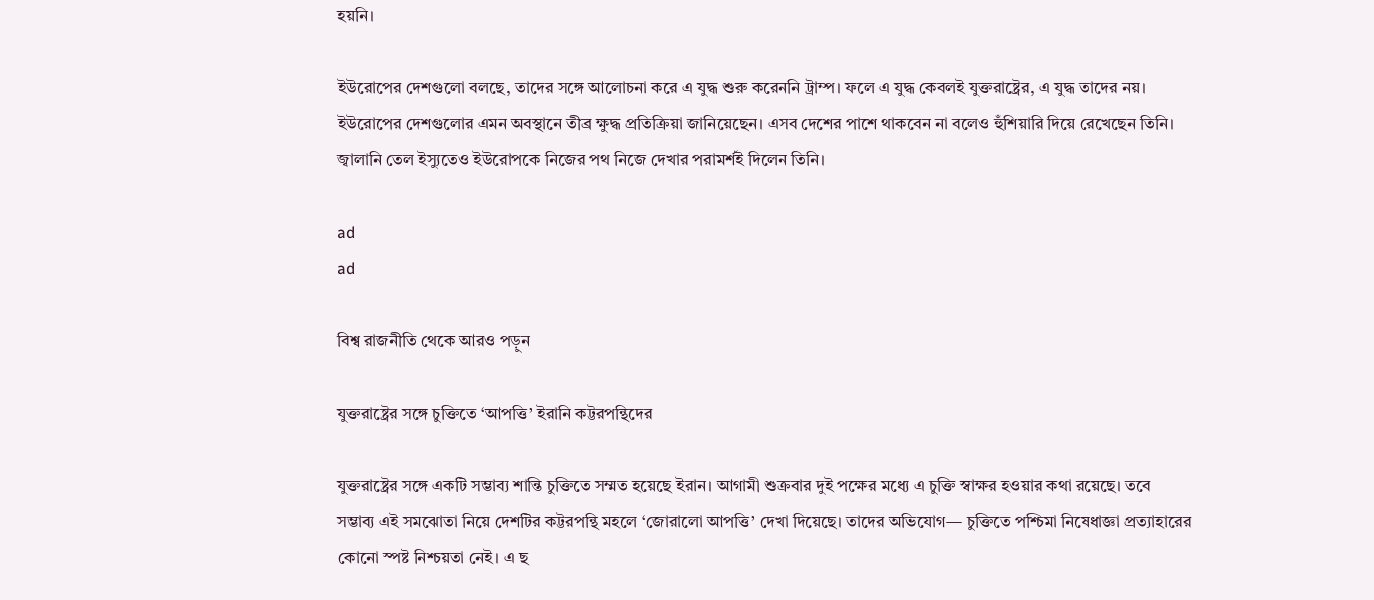হয়নি।

ইউরোপের দেশগুলো বলছে, তাদের সঙ্গে আলোচনা করে এ যুদ্ধ শুরু করেননি ট্রাম্প। ফলে এ যুদ্ধ কেবলই যুক্তরাষ্ট্রের, এ যুদ্ধ তাদের নয়। ইউরোপের দেশগুলোর এমন অবস্থানে তীব্র ক্ষুদ্ধ প্রতিক্রিয়া জানিয়েছেন। এসব দেশের পাশে থাকবেন না বলেও হুঁশিয়ারি দিয়ে রেখেছেন তিনি। জ্বালানি তেল ইস্যুতেও ইউরোপকে নিজের পথ নিজে দেখার পরামর্শই দিলেন তিনি।

ad
ad

বিশ্ব রাজনীতি থেকে আরও পড়ুন

যুক্তরাষ্ট্রের সঙ্গে চুক্তিতে ‘আপত্তি’ ইরানি কট্টরপন্থিদের

যুক্তরাষ্ট্রের সঙ্গে একটি সম্ভাব্য শান্তি চুক্তিতে সম্মত হয়েছে ইরান। আগামী শুক্রবার দুই পক্ষের মধ্যে এ চুক্তি স্বাক্ষর হওয়ার কথা রয়েছে। তবে সম্ভাব্য এই সমঝোতা নিয়ে দেশটির কট্টরপন্থি মহলে ‘জোরালো আপত্তি’ দেখা দিয়েছে। তাদের অভিযোগ— চুক্তিতে পশ্চিমা নিষেধাজ্ঞা প্রত্যাহারের কোনো স্পষ্ট নিশ্চয়তা নেই। এ ছ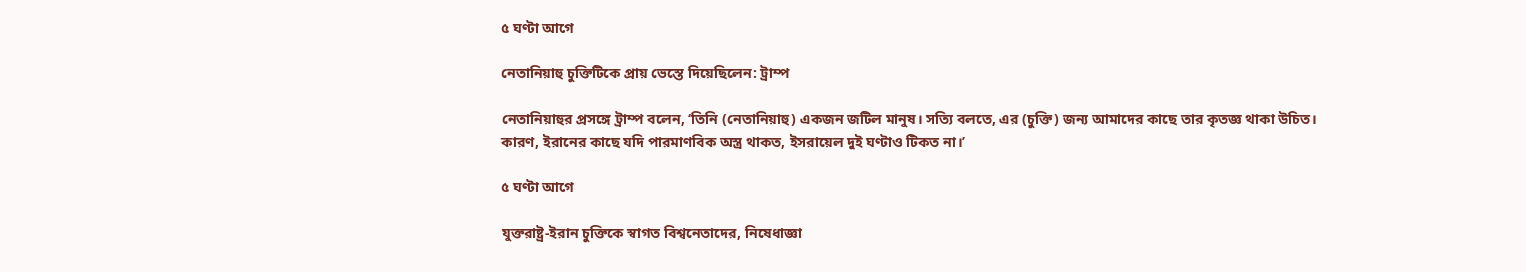৫ ঘণ্টা আগে

নেতানিয়াহু চুক্তিটিকে প্রায় ভেস্তে দিয়েছিলেন: ট্রাম্প

নেতানিয়াহুর প্রসঙ্গে ট্রাম্প বলেন, ‘তিনি (নেতানিয়াহু) একজন জটিল মানুষ। সত্যি বলতে, এর (চুক্তি) জন্য আমাদের কাছে তার কৃতজ্ঞ থাকা উচিত। কারণ, ইরানের কাছে যদি পারমাণবিক অস্ত্র থাকত, ইসরায়েল দুই ঘণ্টাও টিকত না।’

৫ ঘণ্টা আগে

যুক্তরাষ্ট্র-ইরান চুক্তিকে স্বাগত বিশ্বনেতাদের, নিষেধাজ্ঞা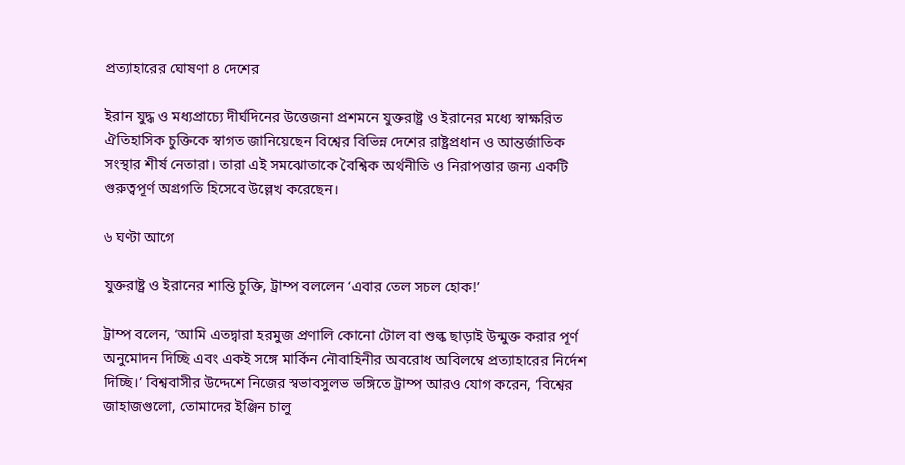প্রত্যাহারের ঘোষণা ৪ দেশের

ইরান যুদ্ধ ও মধ্যপ্রাচ্যে দীর্ঘদিনের উত্তেজনা প্রশমনে যুক্তরাষ্ট্র ও ইরানের মধ্যে স্বাক্ষরিত ঐতিহাসিক চুক্তিকে স্বাগত জানিয়েছেন বিশ্বের বিভিন্ন দেশের রাষ্ট্রপ্রধান ও আন্তর্জাতিক সংস্থার শীর্ষ নেতারা। তারা এই সমঝোতাকে বৈশ্বিক অর্থনীতি ও নিরাপত্তার জন্য একটি গুরুত্বপূর্ণ অগ্রগতি হিসেবে উল্লেখ করেছেন।

৬ ঘণ্টা আগে

যুক্তরাষ্ট্র ও ইরানের শান্তি চুক্তি, ট্রাম্প বললেন ‘এবার তেল সচল হোক!’

ট্রাম্প বলেন, ‘আমি এতদ্বারা হরমুজ প্রণালি কোনো টোল বা শুল্ক ছাড়াই উন্মুক্ত করার পূর্ণ অনুমোদন দিচ্ছি এবং একই সঙ্গে মার্কিন নৌবাহিনীর অবরোধ অবিলম্বে প্রত্যাহারের নির্দেশ দিচ্ছি।’ বিশ্ববাসীর উদ্দেশে নিজের স্বভাবসুলভ ভঙ্গিতে ট্রাম্প আরও যোগ করেন, ‘বিশ্বের জাহাজগুলো, তোমাদের ইঞ্জিন চালু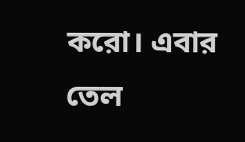করো। এবার তেল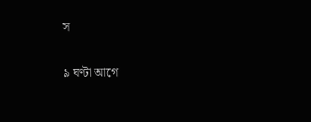স

৯ ঘণ্টা আগে